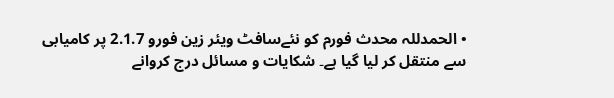• الحمدللہ محدث فورم کو نئےسافٹ ویئر زین فورو 2.1.7 پر کامیابی سے منتقل کر لیا گیا ہے۔ شکایات و مسائل درج کروانے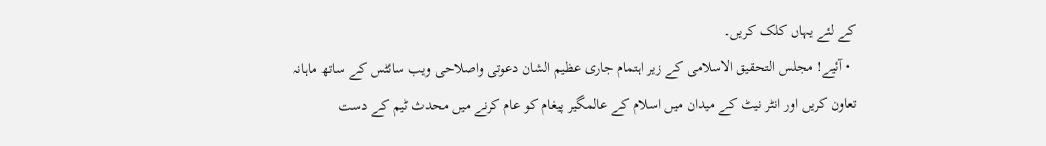کے لئے یہاں کلک کریں۔
  • آئیے! مجلس التحقیق الاسلامی کے زیر اہتمام جاری عظیم الشان دعوتی واصلاحی ویب سائٹس کے ساتھ ماہانہ تعاون کریں اور انٹر نیٹ کے میدان میں اسلام کے عالمگیر پیغام کو عام کرنے میں محدث ٹیم کے دست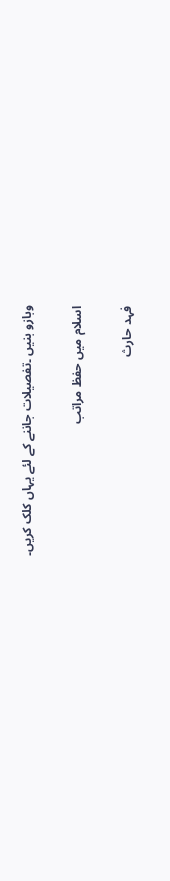وبازو بنیں ۔تفصیلات جاننے کے لئے یہاں کلک کریں۔

اسلام میں حفظ مراتب

فہد حارث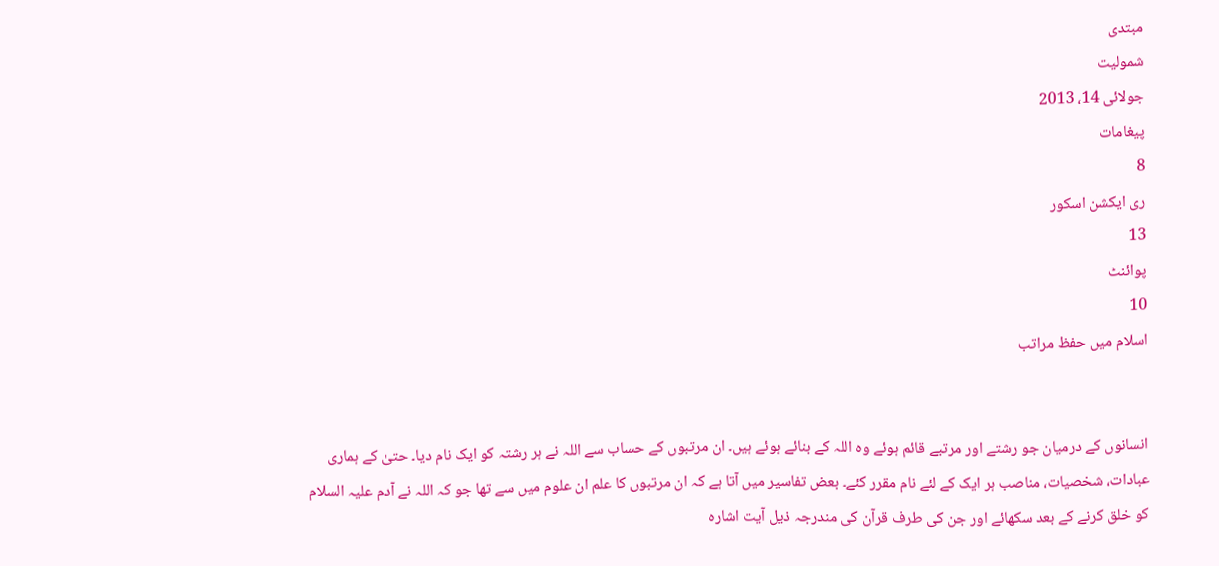مبتدی
شمولیت
جولائی 14، 2013
پیغامات
8
ری ایکشن اسکور
13
پوائنٹ
10
اسلام میں حفظ مراتب


انسانوں کے درمیان جو رشتے اور مرتبے قائم ہوئے وہ اللہ کے بنائے ہوئے ہیں۔ ان مرتبوں کے حساب سے اللہ نے ہر رشتہ کو ایک نام دیا۔ حتیٰ کے ہماری عبادات، شخصیات، مناصب ہر ایک کے لئے نام مقرر کئے۔ بعض تفاسیر میں آتا ہے کہ ان مرتبوں کا علم ان علوم میں سے تھا جو کہ اللہ نے آدم علیہ السلام کو خلق کرنے کے بعد سکھائے اور جن کی طرف قرآن کی مندرجہ ذیل آیت اشارہ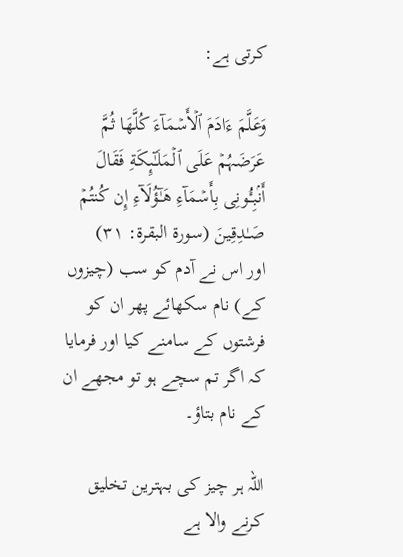کرتی ہے:

وَعَلَّمَ ءَادَمَ ٱلۡأَسۡمَآءَ كُلَّهَا ثُمَّ عَرَضَہُمۡ عَلَى ٱلۡمَلَـٰٓٮِٕكَةِ فَقَالَ أَنۢبِـُٔونِى بِأَسۡمَآءِ هَـٰٓؤُلَآءِ إِن كُنتُمۡ صَـٰدِقِينَ (سورۃ البقرۃ: ۳۱)
اور اس نے آدم کو سب (چیزوں کے) نام سکھائے پھر ان کو فرشتوں کے سامنے کیا اور فرمایا کہ اگر تم سچے ہو تو مجھے ان کے نام بتاؤ۔

اللہ ہر چیز کی بہترین تخلیق کرنے والا ہے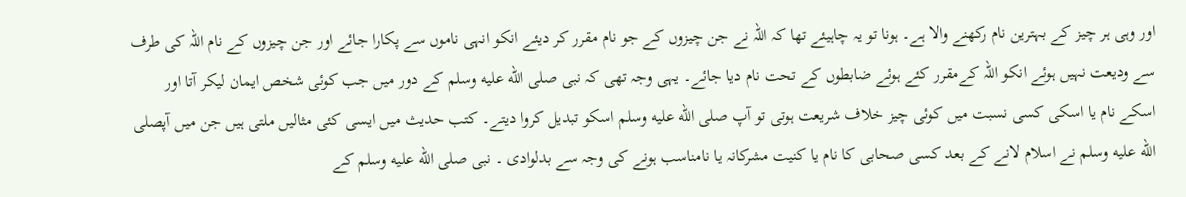اور وہی ہر چیز کے بہترین نام رکھنے والا ہے۔ ہونا تو یہ چاہیئے تھا کہ اللہ نے جن چیزوں کے جو نام مقرر کر دیئے انکو انہی ناموں سے پکارا جائے اور جن چیزوں کے نام اللہ کی طرف سے ودیعت نہیں ہوئے انکو اللہ کےمقرر کئے ہوئے ضابطوں کے تحت نام دیا جائے۔ یہی وجہ تھی کہ نبی صلى الله عليه وسلم کے دور میں جب کوئی شخص ایمان لیکر آتا اور اسکے نام یا اسکی کسی نسبت میں کوئی چیز خلاف شریعت ہوتی تو آپ صلى الله عليه وسلم اسکو تبدیل کروا دیتے۔ کتب حدیث میں ایسی کئی مثالیں ملتی ہیں جن میں آپصلى الله عليه وسلم نے اسلام لانے کے بعد کسی صحابی کا نام یا کنیت مشرکانہ یا نامناسب ہونے کی وجہ سے بدلوادی ۔ نبی صلى الله عليه وسلم کے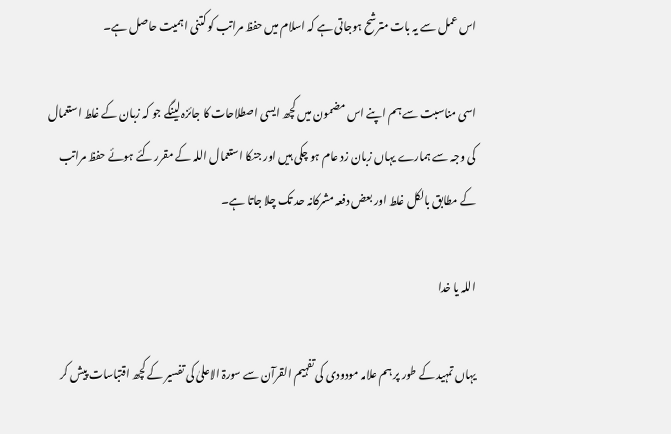اس عمل سے یہ بات مترشح ہوجاتی ہے کہ اسلام میں حفظ مراتب کو کتنی اہمیت حاصل ہے۔

اسی مناسبت سے ہم اپنے اس مضمون میں کچھ ایسی اصطلاحات کا جائزہ لینگے جو کہ زبان کے غلط استعمال کی وجہ سے ہمارے یہاں زبان زد عام ہو چکی ہیں اور جنکا استعمال اللہ کے مقرر کئے ہوئے حفظ مراتب کے مطابق بالکل غلط اور بعض دفعہ مشرکانہ حد تک چلا جاتا ہے۔

اللہ یا خدا

یہاں تمہید کے طور پر ہم علامہ مودودی کی تفہیم القرآن سے سورۃ الاعلیٰ کی تفسیر کے کچھ اقتباسات پیش کر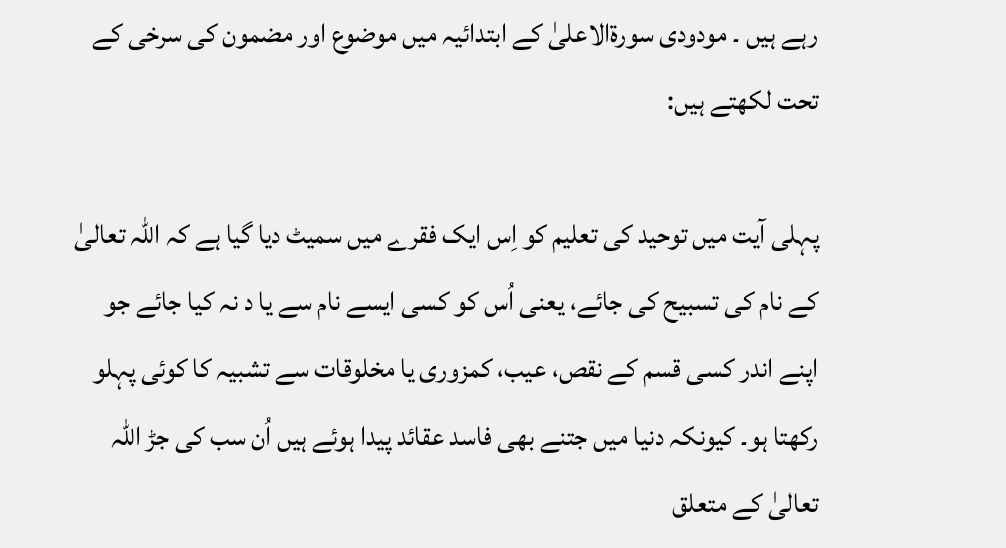رہے ہیں ۔ مودودی سورۃالاعلیٰ کے ابتدائیہ میں موضوع اور مضمون کی سرخی کے تحت لکھتے ہیں:

پہلی آیت میں توحید کی تعلیم کو اِس ایک فقرے میں سمیٹ دیا گیا ہے کہ اللہ تعالیٰ کے نام کی تسبیح کی جائے، یعنی اُس کو کسی ایسے نام سے یا د نہ کیا جائے جو اپنے اندر کسی قسم کے نقص، عیب، کمزوری یا مخلوقات سے تشبیہ کا کوئی پہلو رکھتا ہو۔ کیونکہ دنیا میں جتنے بھی فاسد عقائد پیدا ہوئے ہیں اُن سب کی جڑ اللہ تعالیٰ کے متعلق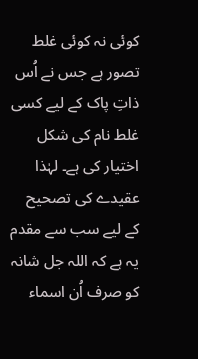کوئی نہ کوئی غلط تصور ہے جس نے اُس ذاتِ پاک کے لیے کسی غلط نام کی شکل اختیار کی ہے۔ لہٰذا عقیدے کی تصحیح کے لیے سب سے مقدم یہ ہے کہ اللہ جل شانہ کو صرف اُن اسماء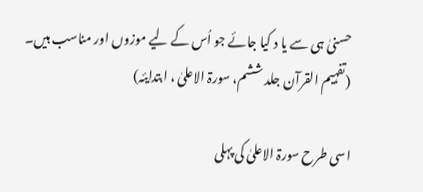حسنیٰ ہی سے یا د کیا جائے جو اُس کے لیے موزوں اور مناسب ہیں۔
(تفہیم القرآن جلد ششم، سورۃ الاعلیٰ ، ابتدایئہ)

اسی طرح سورۃ الاعلیٰ کی پہلی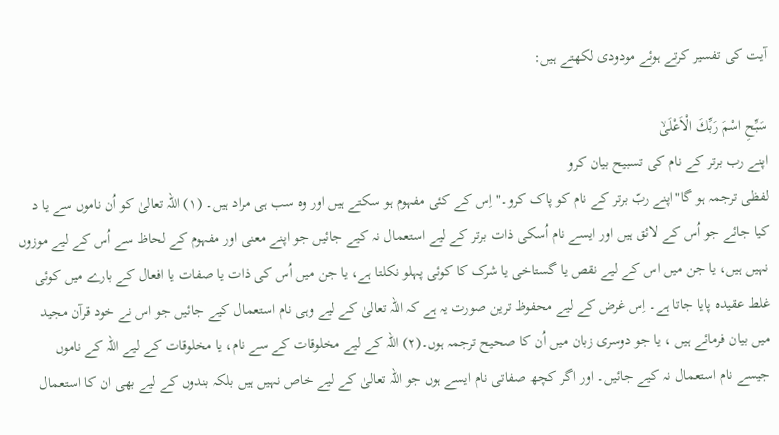آیت کی تفسیر کرتے ہوئے مودودی لکھتے ہیں:

سَبِّحِ اسْمَ رَبِّكَ الْاَعْلَىۙ
اپنے رب برتر کے نام کی تسبیح بیان کرو
لفظی ترجمہ ہو گا"اپنے ربّ برتر کے نام کو پاک کرو۔" اِس کے کئی مفہوم ہو سکتے ہیں اور وہ سب ہی مراد ہیں۔ (۱) اللہ تعالیٰ کو اُن ناموں سے یا د کیا جائے جو اُس کے لائق ہیں اور ایسے نام اُسکی ذات برتر کے لیے استعمال نہ کیے جائیں جو اپنے معنی اور مفہوم کے لحاظ سے اُس کے لیے موزوں نہیں ہیں، یا جن میں اس کے لیے نقص یا گستاخی یا شرک کا کوئی پہلو نکلتا ہے، یا جن میں اُس کی ذات یا صفات یا افعال کے بارے میں کوئی غلط عقیدہ پایا جاتا ہے۔ اِس غرض کے لیے محفوظ ترین صورت یہ ہے کہ اللہ تعالیٰ کے لیے وہی نام استعمال کیے جائیں جو اس نے خود قرآن مجید میں بیان فرمائے ہیں ، یا جو دوسری زبان میں اُن کا صحیح ترجمہ ہوں۔(۲) اللہ کے لیے مخلوقات کے سے نام، یا مخلوقات کے لیے اللہ کے ناموں جیسے نام استعمال نہ کیے جائیں۔ اور اگر کچھ صفاتی نام ایسے ہوں جو اللہ تعالیٰ کے لیے خاص نہیں ہیں بلکہ بندوں کے لیے بھی ان کا استعمال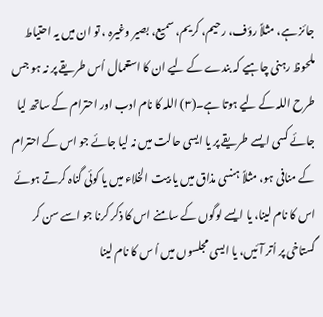جائز ہے، مثلاً رؤف، رحیم، کریم، سمیع، بصیر وغیرہ ، تو ان میں یہ احتیاط ملحوظ رہنی چاہیے کہ بندے کے لیے ان کا استعمال اُس طریقے پر نہ ہو جس طرح اللہ کے لیے ہوتا ہے۔(۳) اللہ کا نام ادب اور احترام کے ساتھ لیا جائے کسی ایسے طریقے پر یا ایسی حالت میں نہ لیا جائے جو اس کے احترام کے منافی ہو، مثلاً ہنسی مذاق میں یا بیت الخلاء میں یا کوئی گناہ کرتے ہوئے اس کا نام لینا، یا ایسے لوگوں کے سامنے اس کا ذکر کرنا جو اسے سن کر گستاخی پر اُتر آئیں، یا ایسی مجلسوں میں اُ س کا نام لینا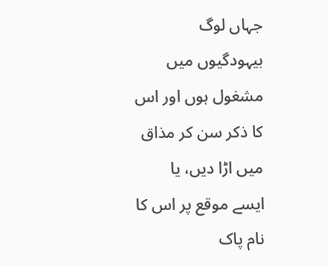جہاں لوگ بیہودگیوں میں مشغول ہوں اور اس کا ذکر سن کر مذاق میں اڑا دیں، یا ایسے موقع پر اس کا نام پاک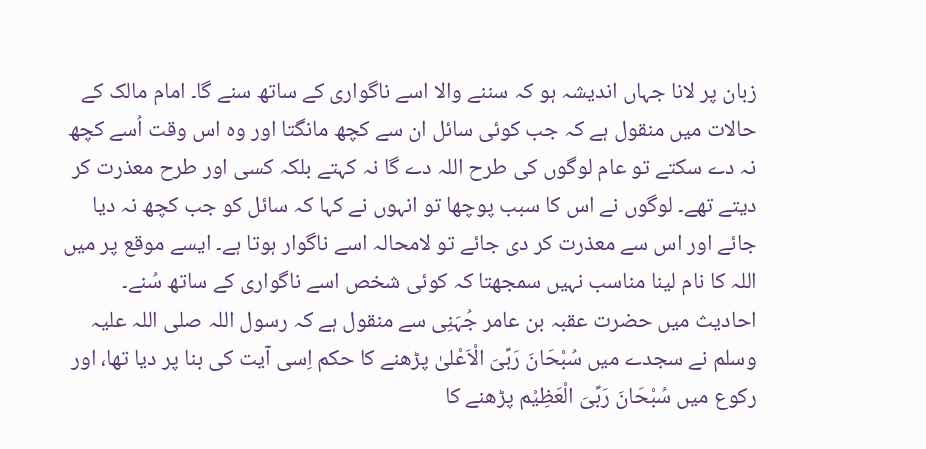زبان پر لانا جہاں اندیشہ ہو کہ سننے والا اسے ناگواری کے ساتھ سنے گا۔ امام مالک کے حالات میں منقول ہے کہ جب کوئی سائل ان سے کچھ مانگتا اور وہ اس وقت اُسے کچھ نہ دے سکتے تو عام لوگوں کی طرح اللہ دے گا نہ کہتے بلکہ کسی اور طرح معذرت کر دیتے تھے۔ لوگوں نے اس کا سبب پوچھا تو انہوں نے کہا کہ سائل کو جب کچھ نہ دیا جائے اور اس سے معذرت کر دی جائے تو لامحالہ اسے ناگوار ہوتا ہے۔ ایسے موقع پر میں اللہ کا نام لینا مناسب نہیں سمجھتا کہ کوئی شخص اسے ناگواری کے ساتھ سُنے۔
احادیث میں حضرت عقبہ بن عامر جُہَنِی سے منقول ہے کہ رسول اللہ صلی اللہ علیہ وسلم نے سجدے میں سُبْحَانَ رَبِّیَ الْاَعْلیٰ پڑھنے کا حکم اِسی آیت کی بنا پر دیا تھا، اور رکوع میں سُبْحَانَ رَبِّیَ الْعَظِیْم پڑھنے کا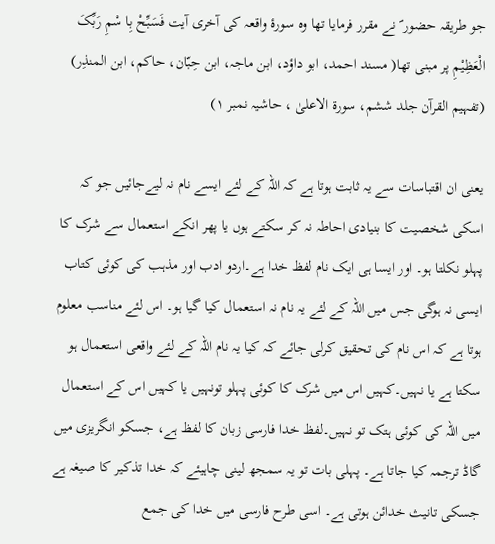جو طریقہ حضور ؐ نے مقرر فرمایا تھا وہ سورۂ واقعہ کی آخری آیت فَسَبِّحْ بِا سْمِ رَبِّکَ الْعَظِیْمِ پر مبنی تھا( مسند احمد، ابو داؤد، ابن ماجہ، ابن حِبّان، حاکم، ابن المنذِر)
(تفہیم القرآن جلد ششم، سورۃ الاعلیٰ ، حاشیہ نمبر ۱)

یعنی ان اقتباسات سے یہ ثابت ہوتا ہے کہ اللہ کے لئے ایسے نام نہ لیےجائیں جو کہ اسکی شخصیت کا بنیادی احاطہ نہ کر سکتے ہوں یا پھر انکے استعمال سے شرک کا پہلو نکلتا ہو۔ اور ایسا ہی ایک نام لفظ خدا ہے۔اردو ادب اور مذہب کی کوئی کتاب ایسی نہ ہوگی جس میں اللہ کے لئے یہ نام نہ استعمال کیا گیا ہو۔ اس لئے مناسب معلوم ہوتا ہے کہ اس نام کی تحقیق کرلی جائے کہ کیا یہ نام اللہ کے لئے واقعی استعمال ہو سکتا ہے یا نہیں۔کہیں اس میں شرک کا کوئی پہلو تونہیں یا کہیں اس کے استعمال میں اللہ کی کوئی ہتک تو نہیں۔لفظ خدا فارسی زبان کا لفظ ہے، جسکو انگریزی میں گاڈ ترجمہ کیا جاتا ہے۔ پہلی بات تو یہ سمجھ لینی چاہیئے کہ خدا تذکیر کا صیغہ ہے جسکی تانیث خدائن ہوتی ہے۔ اسی طرح فارسی میں خدا کی جمع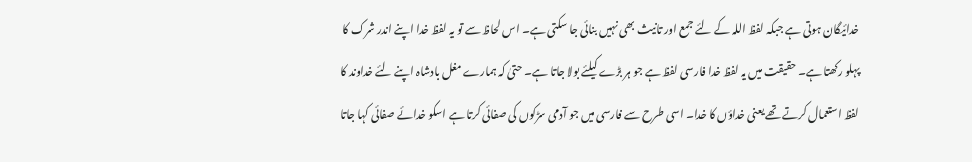خدائیگان ہوتی ہے جبکہ لفظ اللہ کے لئے جمع اور تانیث بھی نہیں بنائی جا سکتی ہے۔ اس لحاظ سے تو یہ لفظ خدا اپنے اندر شرک کا پہلو رکھتا ہے۔ حقیقت میں یہ لفظ خدا فارسی لفظ ہے جو ہر بڑے کیلئے بولا جاتا ہے۔ حتیٰ کہ ہمارے مغل بادشاہ اپنے لئے خداوند کا لفظ استعمال کرتے تھے یعنی خداؤں کا خدا۔ اسی طرح سے فارسی میں جو آدمی سڑکوں کی صفائی کرتا ہے اسکو خدائے صفائی کہا جاتا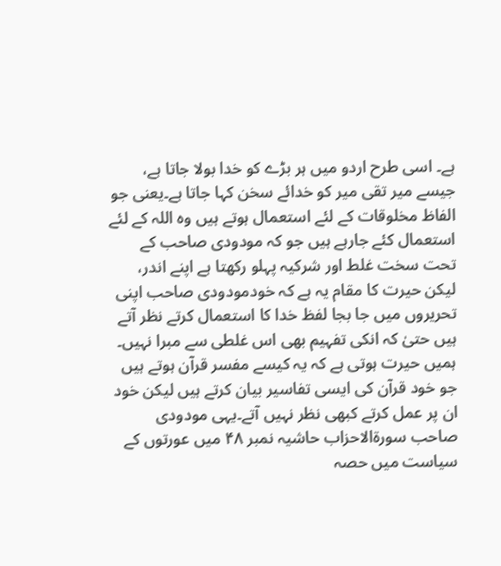ہے۔ اسی طرح اردو میں ہر بڑے کو خدا بولا جاتا ہے، جیسے میر تقی میر کو خدائے سخن کہا جاتا ہے۔یعنی جو الفاظ مخلوقات کے لئے استعمال ہوتے ہیں وہ اللہ کے لئے استعمال کئے جارہے ہیں جو کہ مودودی صاحب کے تحت سخت غلط اور شرکیہ پہلو رکھتا ہے اپنے اندر، لیکن حیرت کا مقام یہ ہے کہ خودمودودی صاحب اپنی تحریروں میں جا بجا لفظ خدا کا استعمال کرتے نظر آتے ہیں حتیٰ کہ انکی تفہیم بھی اس غلطی سے مبرا نہیں۔ ہمیں حیرت ہوتی ہے کہ یہ کیسے مفسر قرآن ہوتے ہیں جو خود قرآن کی ایسی تفاسیر بیان کرتے ہیں لیکن خود ان پر عمل کرتے کبھی نظر نہیں آتے۔یہی مودودی صاحب سورۃالاحزاب حاشیہ نمبر ۴۸ میں عورتوں کے سیاست میں حصہ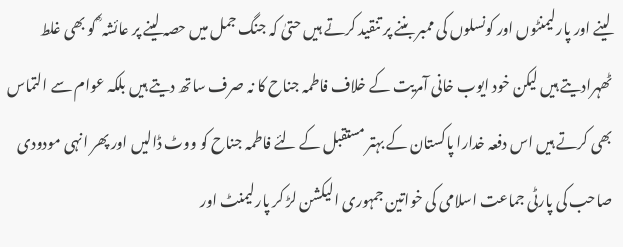لینے اور پارلیمنٹوں اور کونسلوں کی ممبر بننے پر تنقید کرتے ہیں حتیٰ کہ جنگ جمل میں حصہ لینے پر عائشہ ؓ کو بھی غلط ٹھہرادیتے ہیں لیکن خود ایوب خانی آمریت کے خلاف فاطمہ جناح کا نہ صرف ساتھ دیتے ہیں بلکہ عوام سے التماس بھی کرتے ہیں اس دفعہ خدارا پاکستان کے بہتر مستقبل کے لئے فاطمہ جناح کو ووٹ ڈالیں اور پھر انہی مودودی صاحب کی پارٹی جماعت اسلامی کی خواتین جمہوری الیکشن لڑ کر پارلیمنٹ اور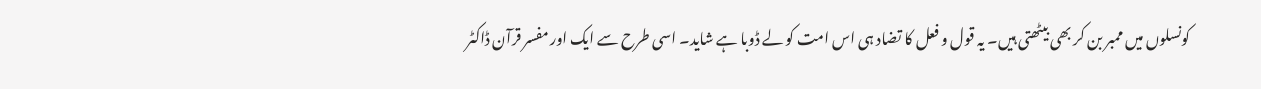کونسلوں میں ممبر بن کر بھی بیٹھتی ہیں۔ یہ قول و فعل کا تضاد ہی اس امت کو لے ڈوبا ہے شاید۔ اسی طرح سے ایک اور مفسر قرآن ڈاکٹر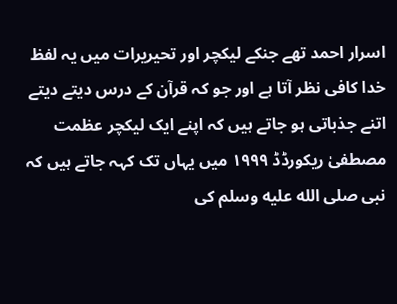اسرار احمد تھے جنکے لیکچر اور تحیریرات میں یہ لفظ خدا کافی نظر آتا ہے اور جو کہ قرآن کے درس دیتے دیتے اتنے جذباتی ہو جاتے ہیں کہ اپنے ایک لیکچر عظمت مصطفیٰ ریکورڈڈ ۱۹۹۹ میں یہاں تک کہہ جاتے ہیں کہ نبی صلى الله عليه وسلم کی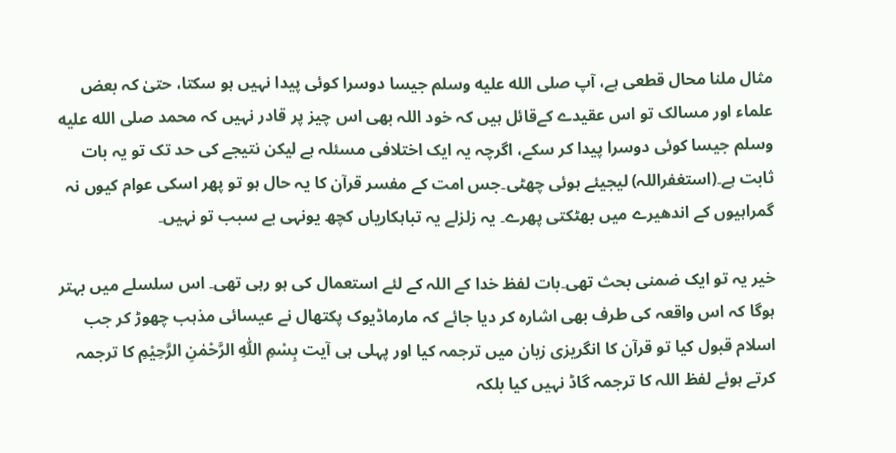مثال ملنا محال قطعی ہے، آپ صلى الله عليه وسلم جیسا دوسرا کوئی پیدا نہیں ہو سکتا، حتیٰ کہ بعض علماء اور مسالک تو اس عقیدے کےقائل ہیں کہ خود اللہ بھی اس چیز پر قادر نہیں کہ محمد صلى الله عليه وسلم جیسا کوئی دوسرا پیدا کر سکے، اگرچہ یہ ایک اختلافی مسئلہ ہے لیکن نتیجے کی حد تک تو یہ بات ثابت ہے۔(استغفراللہ) لیجیئے ہوئی چھٹی۔جس امت کے مفسر قرآن کا یہ حال ہو تو پھر اسکی عوام کیوں نہ گمراہیوں کے اندھیرے میں بھٹکتی پھرے۔ یہ زلزلے یہ تباہکاریاں کچھ یونہی بے سبب تو نہیں۔

خیر یہ تو ایک ضمنی بحث تھی۔بات لفظ خدا کے اللہ کے لئے استعمال کی ہو رہی تھی۔ اس سلسلے میں بہتر ہوگا کہ اس واقعہ کی طرف بھی اشارہ کر دیا جائے کہ مارماڈیوک پکتھال نے عیسائی مذہب چھوڑ کر جب اسلام قبول کیا تو قرآن کا انگریزی زبان میں ترجمہ کیا اور پہلی ہی آیت بِسْمِ اللّٰهِ الرَّحْمٰنِ الرَّحِيْمِ کا ترجمہ کرتے ہوئے لفظ اللہ کا ترجمہ گاڈ نہیں کیا بلکہ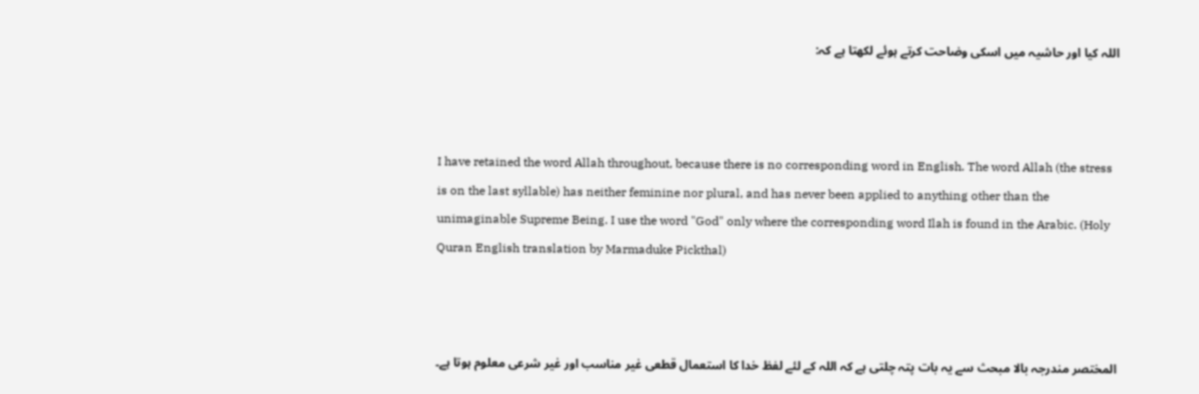اللہ کیا اور حاشیہ میں اسکی وضاحت کرتے ہوئے لکھتا ہے کہ:



I have retained the word Allah throughout, because there is no corresponding word in English. The word Allah (the stress is on the last syllable) has neither feminine nor plural, and has never been applied to anything other than the unimaginable Supreme Being. I use the word "God" only where the corresponding word Ilah is found in the Arabic. (Holy Quran English translation by Marmaduke Pickthal)



المختصر مندرجہ بالا مبحث سے یہ بات پتہ چلتی ہے کہ اللہ کے لئے لفظ خدا کا استعمال قطعی غیر مناسب اور غیر شرعی معلوم ہوتا ہے۔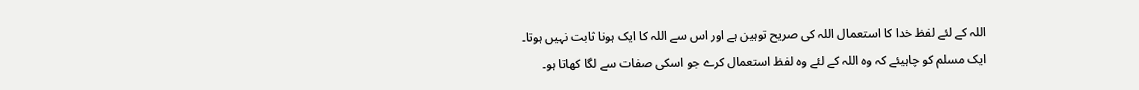اللہ کے لئے لفظ خدا کا استعمال اللہ کی صریح توہین ہے اور اس سے اللہ کا ایک ہونا ثابت نہیں ہوتا۔ ایک مسلم کو چاہیئے کہ وہ اللہ کے لئے وہ لفظ استعمال کرے جو اسکی صفات سے لگا کھاتا ہو۔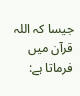جیسا کہ اللہ قرآن میں فرماتا ہے: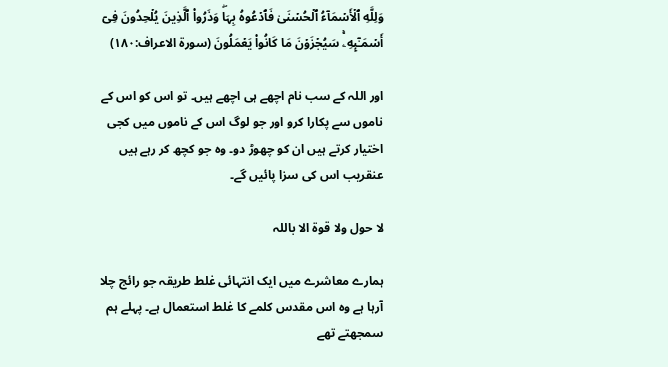وَلِلَّهِ ٱلۡأَسۡمَآءُ ٱلۡحُسۡنَىٰ فَٱدۡعُوهُ بِہَا‌ۖ وَذَرُواْ ٱلَّذِينَ يُلۡحِدُونَ فِىٓ أَسۡمَـٰٓٮِٕهِۦ‌ۚ سَيُجۡزَوۡنَ مَا كَانُواْ يَعۡمَلُونَ (سورۃ الاعراف:۱۸۰)

اور اللہ کے سب نام اچھے ہی اچھے ہیں۔ تو اس کو اس کے ناموں سے پکارا کرو اور جو لوگ اس کے ناموں میں کجی اختیار کرتے ہیں ان کو چھوڑ دو۔ وہ جو کچھ کر رہے ہیں عنقریب اس کی سزا پائیں گے۔

لا حول ولا قوۃ الا باللہ

ہمارے معاشرے میں ایک انتہائی غلط طریقہ جو رائج چلا آرہا ہے وہ اس مقدس کلمے کا غلط استعمال ہے۔ پہلے ہم سمجھتے تھے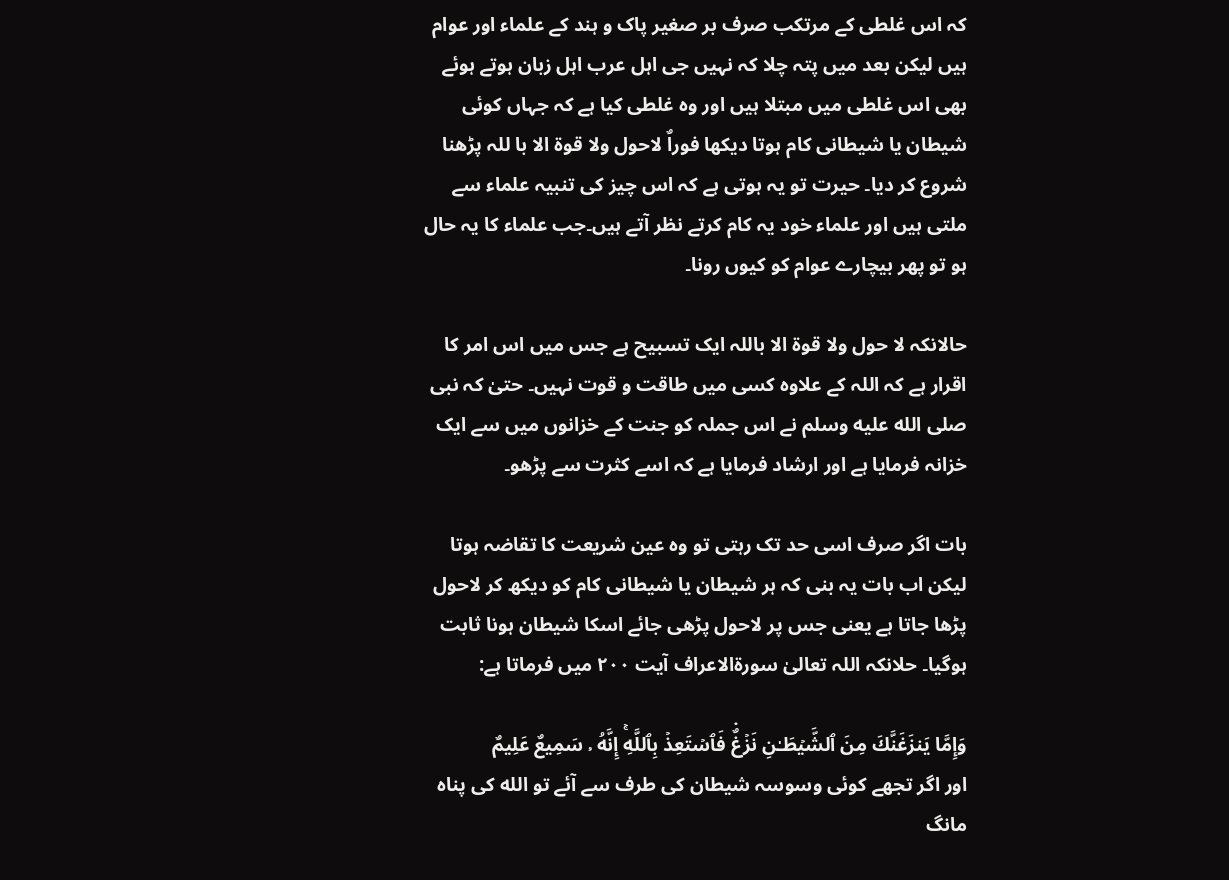کہ اس غلطی کے مرتکب صرف بر صغیر پاک و ہند کے علماء اور عوام ہیں لیکن بعد میں پتہ چلا کہ نہیں جی اہل عرب اہل زبان ہوتے ہوئے بھی اس غلطی میں مبتلا ہیں اور وہ غلطی کیا ہے کہ جہاں کوئی شیطان یا شیطانی کام ہوتا دیکھا فوراٌ لاحول ولا قوۃ الا با للہ پڑھنا شروع کر دیا۔ حیرت تو یہ ہوتی ہے کہ اس چیز کی تنبیہ علماء سے ملتی ہیں اور علماء خود یہ کام کرتے نظر آتے ہیں۔جب علماء کا یہ حال ہو تو پھر بیچارے عوام کو کیوں رونا۔

حالانکہ لا حول ولا قوۃ الا باللہ ایک تسبیح ہے جس میں اس امر کا اقرار ہے کہ اللہ کے علاوہ کسی میں طاقت و قوت نہیں۔ حتیٰ کہ نبی صلى الله عليه وسلم نے اس جملہ کو جنت کے خزانوں میں سے ایک خزانہ فرمایا ہے اور ارشاد فرمایا ہے کہ اسے کثرت سے پڑھو۔

بات اگر صرف اسی حد تک رہتی تو وہ عین شریعت کا تقاضہ ہوتا لیکن اب بات یہ بنی کہ ہر شیطان یا شیطانی کام کو دیکھ کر لاحول پڑھا جاتا ہے یعنی جس پر لاحول پڑھی جائے اسکا شیطان ہونا ثابت ہوگیا۔ حلانکہ اللہ تعالیٰ سورۃالاعراف آیت ۲۰۰ میں فرماتا ہے:

وَإِمَّا يَنزَغَنَّكَ مِنَ ٱلشَّيۡطَـٰنِ نَزۡغٌ۬ فَٱسۡتَعِذۡ بِٱللَّهِ‌ۚ إِنَّهُ ۥ سَمِيعٌ عَلِيمٌ
اور اگر تجھے کوئی وسوسہ شیطان کی طرف سے آئے تو الله کی پناہ مانگ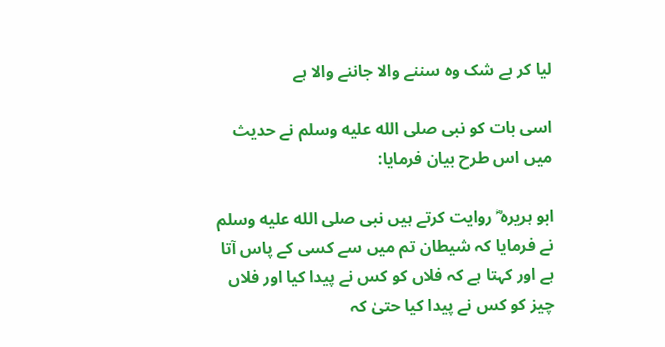لیا کر بے شک وہ سننے والا جاننے والا ہے

اسی بات کو نبی صلى الله عليه وسلم نے حدیث میں اس طرح بیان فرمایا:

ابو ہریرہ ؓ روایت کرتے ہیں نبی صلى الله عليه وسلم نے فرمایا کہ شیطان تم میں سے کسی کے پاس آتا ہے اور کہتا ہے کہ فلاں کو کس نے پیدا کیا اور فلاں چیز کو کس نے پیدا کیا حتیٰ کہ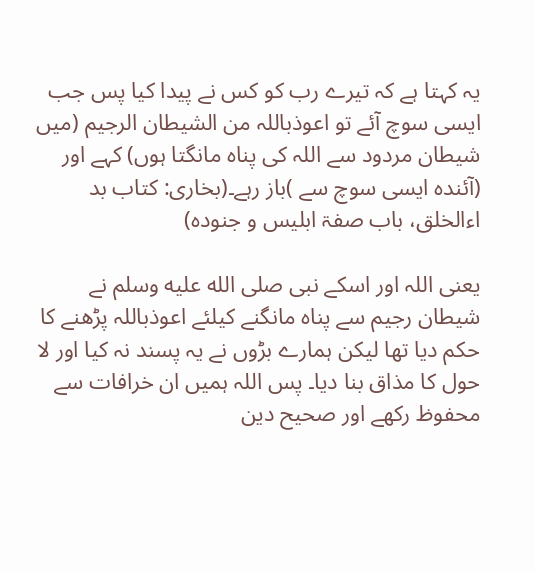یہ کہتا ہے کہ تیرے رب کو کس نے پیدا کیا پس جب ایسی سوچ آئے تو اعوذباللہ من الشیطان الرجیم (میں شیطان مردود سے اللہ کی پناہ مانگتا ہوں) کہے اور (آئندہ ایسی سوچ سے )باز رہے۔(بخاری: کتاب بد اءالخلق، باب صفۃ ابلیس و جنودہ)

یعنی اللہ اور اسکے نبی صلى الله عليه وسلم نے شیطان رجیم سے پناہ مانگنے کیلئے اعوذباللہ پڑھنے کا حکم دیا تھا لیکن ہمارے بڑوں نے یہ پسند نہ کیا اور لا حول کا مذاق بنا دیا۔ پس اللہ ہمیں ان خرافات سے محفوظ رکھے اور صحیح دین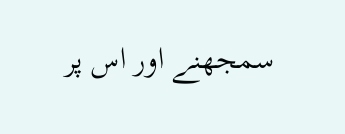سمجھنے اور اس پر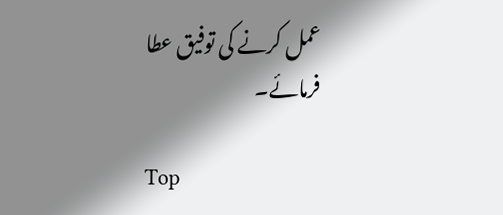عمل کرنے کی توفیق عطا فرمائے۔

Top